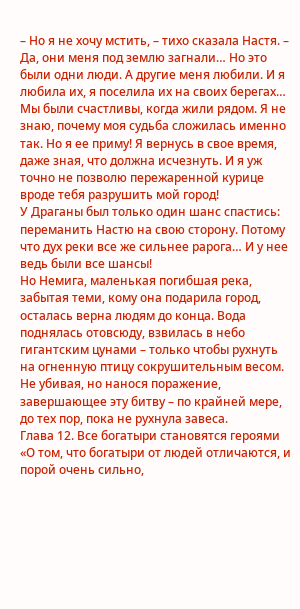– Но я не хочу мстить, – тихо сказала Настя. – Да, они меня под землю загнали… Но это были одни люди. А другие меня любили. И я любила их, я поселила их на своих берегах… Мы были счастливы, когда жили рядом. Я не знаю, почему моя судьба сложилась именно так. Но я ее приму! Я вернусь в свое время, даже зная, что должна исчезнуть. И я уж точно не позволю пережаренной курице вроде тебя разрушить мой город!
У Драганы был только один шанс спастись: переманить Настю на свою сторону. Потому что дух реки все же сильнее рарога… И у нее ведь были все шансы!
Но Немига, маленькая погибшая река, забытая теми, кому она подарила город, осталась верна людям до конца. Вода поднялась отовсюду, взвилась в небо гигантским цунами – только чтобы рухнуть на огненную птицу сокрушительным весом. Не убивая, но нанося поражение, завершающее эту битву – по крайней мере, до тех пор, пока не рухнула завеса.
Глава 12. Все богатыри становятся героями
«О том, что богатыри от людей отличаются, и порой очень сильно,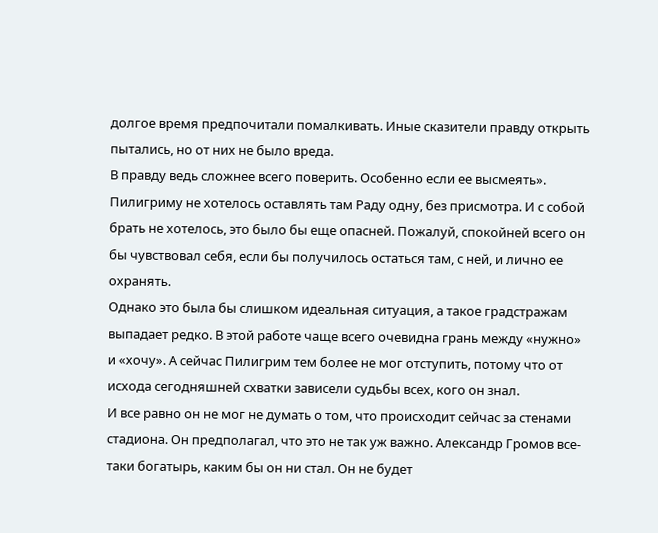долгое время предпочитали помалкивать. Иные сказители правду открыть пытались, но от них не было вреда.
В правду ведь сложнее всего поверить. Особенно если ее высмеять».
Пилигриму не хотелось оставлять там Раду одну, без присмотра. И с собой брать не хотелось, это было бы еще опасней. Пожалуй, спокойней всего он бы чувствовал себя, если бы получилось остаться там, с ней, и лично ее охранять.
Однако это была бы слишком идеальная ситуация, а такое градстражам выпадает редко. В этой работе чаще всего очевидна грань между «нужно» и «хочу». А сейчас Пилигрим тем более не мог отступить, потому что от исхода сегодняшней схватки зависели судьбы всех, кого он знал.
И все равно он не мог не думать о том, что происходит сейчас за стенами стадиона. Он предполагал, что это не так уж важно. Александр Громов все-таки богатырь, каким бы он ни стал. Он не будет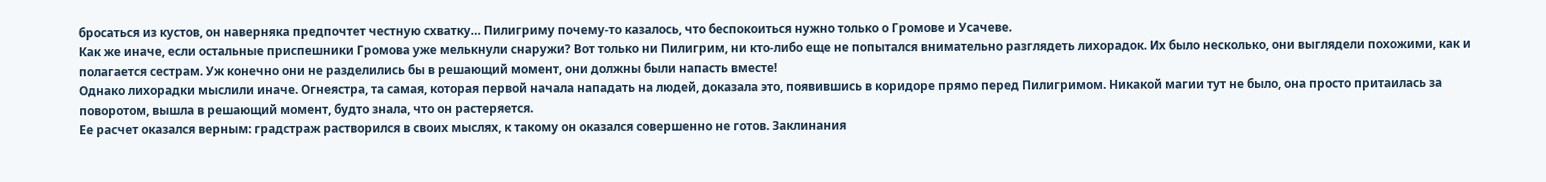бросаться из кустов, он наверняка предпочтет честную схватку… Пилигриму почему-то казалось, что беспокоиться нужно только о Громове и Усачеве.
Как же иначе, если остальные приспешники Громова уже мелькнули снаружи? Вот только ни Пилигрим, ни кто-либо еще не попытался внимательно разглядеть лихорадок. Их было несколько, они выглядели похожими, как и полагается сестрам. Уж конечно они не разделились бы в решающий момент, они должны были напасть вместе!
Однако лихорадки мыслили иначе. Огнеястра, та самая, которая первой начала нападать на людей, доказала это, появившись в коридоре прямо перед Пилигримом. Никакой магии тут не было, она просто притаилась за поворотом, вышла в решающий момент, будто знала, что он растеряется.
Ее расчет оказался верным: градстраж растворился в своих мыслях, к такому он оказался совершенно не готов. Заклинания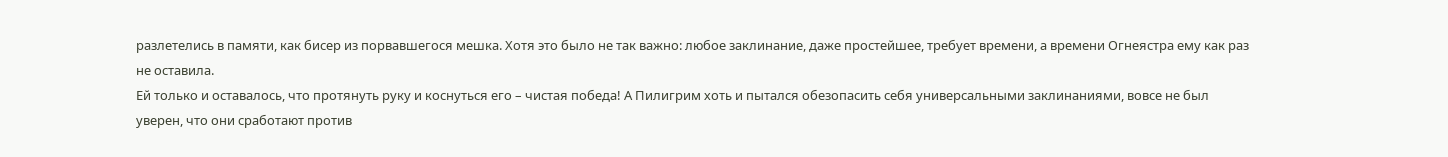разлетелись в памяти, как бисер из порвавшегося мешка. Хотя это было не так важно: любое заклинание, даже простейшее, требует времени, а времени Огнеястра ему как раз не оставила.
Ей только и оставалось, что протянуть руку и коснуться его – чистая победа! А Пилигрим хоть и пытался обезопасить себя универсальными заклинаниями, вовсе не был уверен, что они сработают против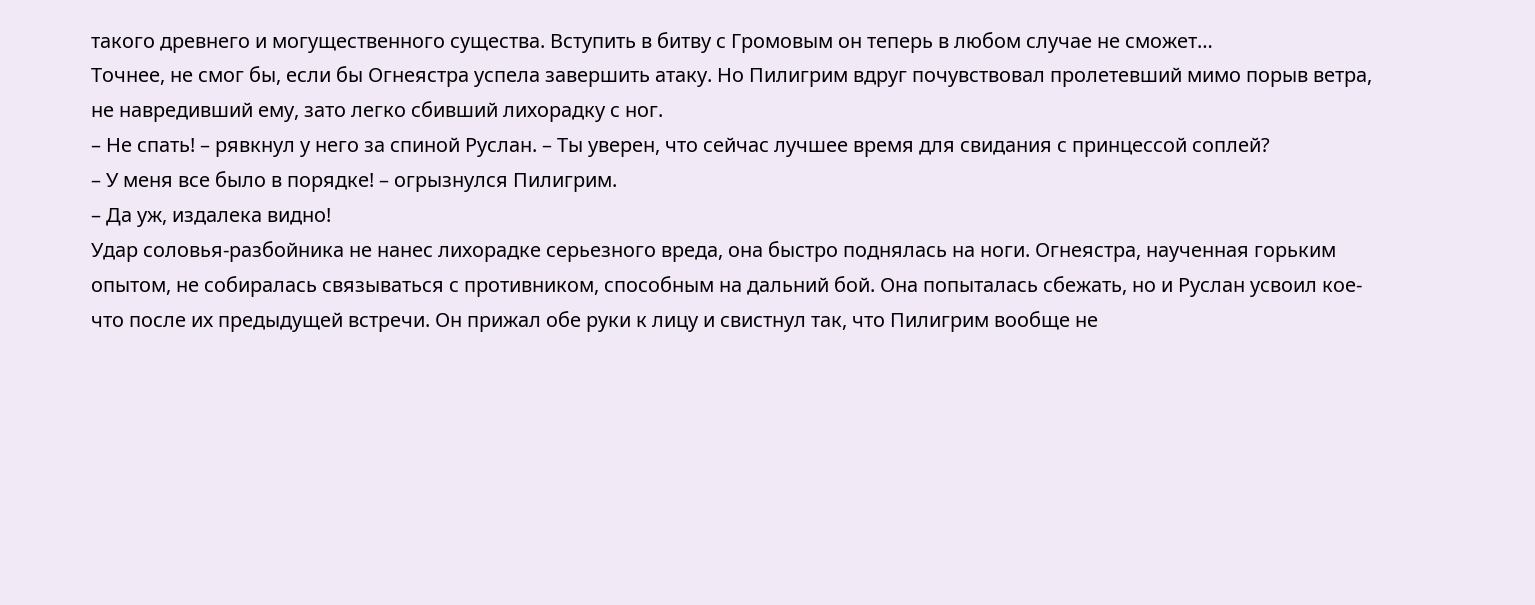такого древнего и могущественного существа. Вступить в битву с Громовым он теперь в любом случае не сможет…
Точнее, не смог бы, если бы Огнеястра успела завершить атаку. Но Пилигрим вдруг почувствовал пролетевший мимо порыв ветра, не навредивший ему, зато легко сбивший лихорадку с ног.
– Не спать! – рявкнул у него за спиной Руслан. – Ты уверен, что сейчас лучшее время для свидания с принцессой соплей?
– У меня все было в порядке! – огрызнулся Пилигрим.
– Да уж, издалека видно!
Удар соловья-разбойника не нанес лихорадке серьезного вреда, она быстро поднялась на ноги. Огнеястра, наученная горьким опытом, не собиралась связываться с противником, способным на дальний бой. Она попыталась сбежать, но и Руслан усвоил кое-что после их предыдущей встречи. Он прижал обе руки к лицу и свистнул так, что Пилигрим вообще не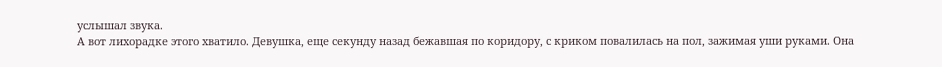услышал звука.
А вот лихорадке этого хватило. Девушка, еще секунду назад бежавшая по коридору, с криком повалилась на пол, зажимая уши руками. Она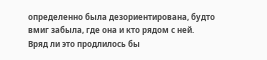определенно была дезориентирована, будто вмиг забыла, где она и кто рядом с ней.
Вряд ли это продлилось бы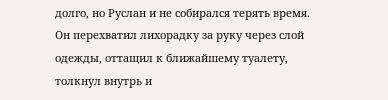долго, но Руслан и не собирался терять время. Он перехватил лихорадку за руку через слой одежды, оттащил к ближайшему туалету, толкнул внутрь и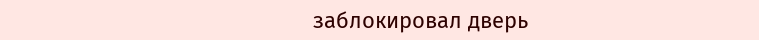заблокировал дверь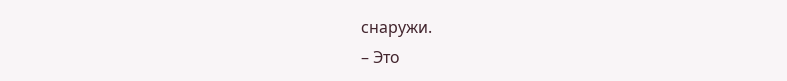снаружи.
– Это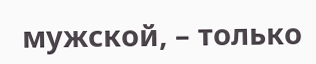мужской, – только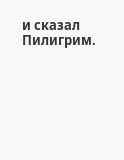и сказал Пилигрим.